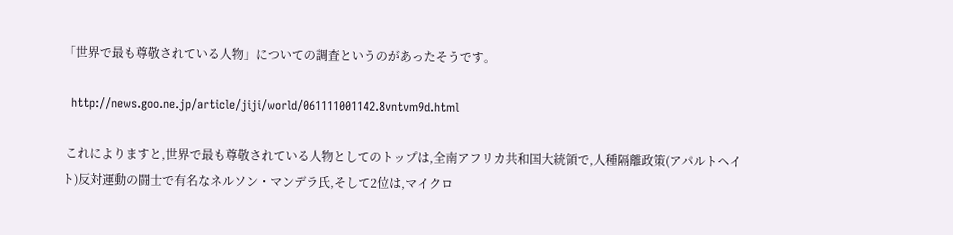「世界で最も尊敬されている人物」についての調査というのがあったそうです。

  http://news.goo.ne.jp/article/jiji/world/061111001142.8vntvm9d.html

 これによりますと,世界で最も尊敬されている人物としてのトップは,全南アフリカ共和国大統領で,人種隔離政策(アパルトヘイト)反対運動の闘士で有名なネルソン・マンデラ氏,そして2位は,マイクロ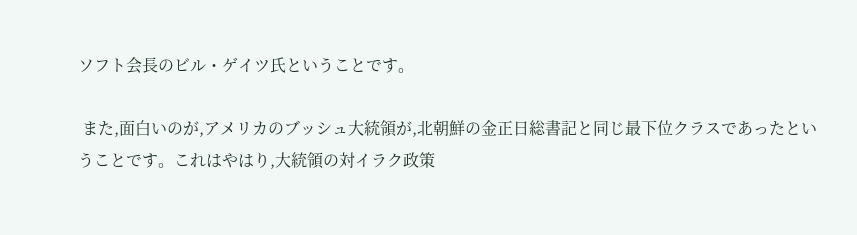ソフト会長のビル・ゲイツ氏ということです。

 また,面白いのが,アメリカのブッシュ大統領が,北朝鮮の金正日総書記と同じ最下位クラスであったということです。これはやはり,大統領の対イラク政策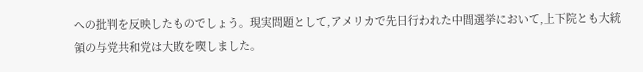への批判を反映したものでしょう。現実問題として,アメリカで先日行われた中間選挙において,上下院とも大統領の与党共和党は大敗を喫しました。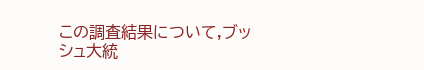この調査結果について,ブッシュ大統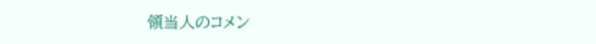領当人のコメン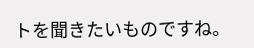トを聞きたいものですね。